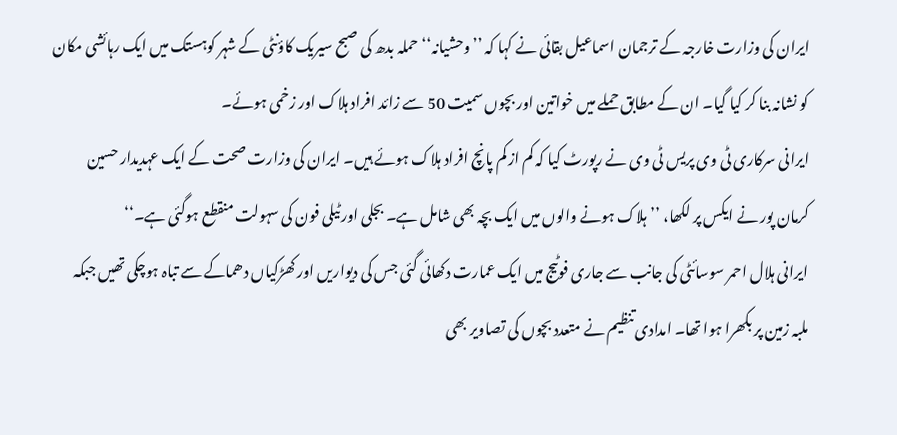ایران کی وزارت خارجہ کے ترجمان اسماعیل بقائی نے کہا کہ ’’وحشیانہ‘‘ حملہ بدھ کی صبح سیریک کاؤنٹی کے شہر کوہستک میں ایک رہائشی مکان کو نشانہ بنا کر کیا گیا۔ ان کے مطابق حملے میں خواتین اور بچوں سمیت 50 سے زائد افراد ہلاک اور زخمی ہوئے۔
ایرانی سرکاری ٹی وی پریس ٹی وی نے رپورٹ کیا کہ کم از کم پانچ افراد ہلاک ہوئے ہیں۔ ایران کی وزارت صحت کے ایک عہدیدار حسین کرمان پور نے ایکس پر لکھا، ’’ہلاک ہونے والوں میں ایک بچہ بھی شامل ہے۔ بجلی اور ٹیلی فون کی سہولت منقطع ہوگئی ہے۔‘‘
ایرانی ہلال احمر سوسائٹی کی جانب سے جاری فوٹیج میں ایک عمارت دکھائی گئی جس کی دیواریں اور کھڑکیاں دھماکے سے تباہ ہوچکی تھیں جبکہ ملبہ زمین پر بکھرا ہوا تھا۔ امدادی تنظیم نے متعدد بچوں کی تصاویر بھی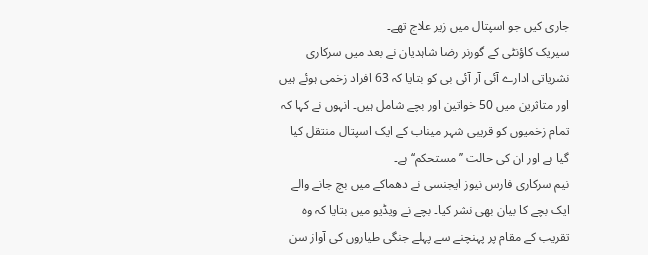جاری کیں جو اسپتال میں زیر علاج تھے۔
سیریک کاؤنٹی کے گورنر رضا شاہدیان نے بعد میں سرکاری نشریاتی ادارے آئی آر آئی بی کو بتایا کہ 63 افراد زخمی ہوئے ہیں اور متاثرین میں 50 خواتین اور بچے شامل ہیں۔ انہوں نے کہا کہ تمام زخمیوں کو قریبی شہر میناب کے ایک اسپتال منتقل کیا گیا ہے اور ان کی حالت ’’مستحکم‘‘ ہے۔
نیم سرکاری فارس نیوز ایجنسی نے دھماکے میں بچ جانے والے ایک بچے کا بیان بھی نشر کیا۔ بچے نے ویڈیو میں بتایا کہ وہ تقریب کے مقام پر پہنچنے سے پہلے جنگی طیاروں کی آواز سن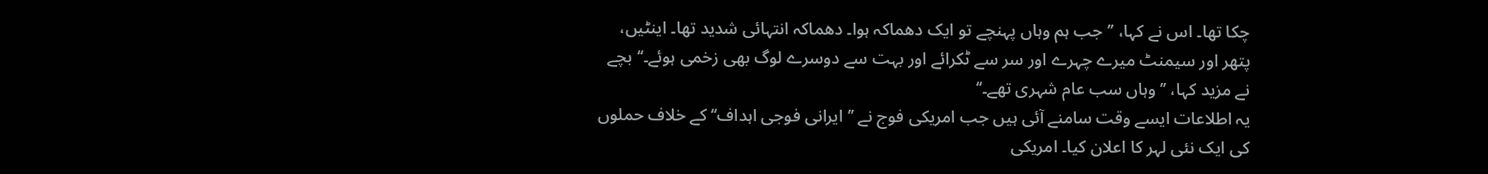چکا تھا۔ اس نے کہا، ’’جب ہم وہاں پہنچے تو ایک دھماکہ ہوا۔ دھماکہ انتہائی شدید تھا۔ اینٹیں، پتھر اور سیمنٹ میرے چہرے اور سر سے ٹکرائے اور بہت سے دوسرے لوگ بھی زخمی ہوئے۔‘‘ بچے نے مزید کہا، ’’وہاں سب عام شہری تھے۔‘‘
یہ اطلاعات ایسے وقت سامنے آئی ہیں جب امریکی فوج نے ’’ایرانی فوجی اہداف‘‘ کے خلاف حملوں کی ایک نئی لہر کا اعلان کیا۔ امریکی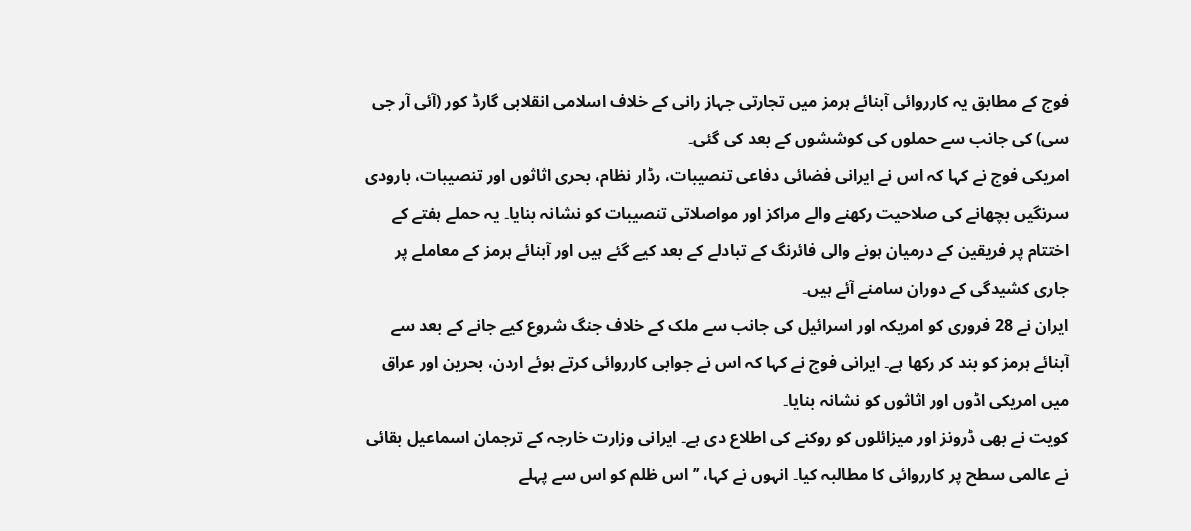فوج کے مطابق یہ کارروائی آبنائے ہرمز میں تجارتی جہاز رانی کے خلاف اسلامی انقلابی گارڈ کور (آئی آر جی سی) کی جانب سے حملوں کی کوششوں کے بعد کی گئی۔
امریکی فوج نے کہا کہ اس نے ایرانی فضائی دفاعی تنصیبات، رڈار نظام، بحری اثاثوں اور تنصیبات، بارودی سرنگیں بچھانے کی صلاحیت رکھنے والے مراکز اور مواصلاتی تنصیبات کو نشانہ بنایا۔ یہ حملے ہفتے کے اختتام پر فریقین کے درمیان ہونے والی فائرنگ کے تبادلے کے بعد کیے گئے ہیں اور آبنائے ہرمز کے معاملے پر جاری کشیدگی کے دوران سامنے آئے ہیں۔
ایران نے 28 فروری کو امریکہ اور اسرائیل کی جانب سے ملک کے خلاف جنگ شروع کیے جانے کے بعد سے آبنائے ہرمز کو بند کر رکھا ہے۔ ایرانی فوج نے کہا کہ اس نے جوابی کارروائی کرتے ہوئے اردن، بحرین اور عراق میں امریکی اڈوں اور اثاثوں کو نشانہ بنایا۔
کویت نے بھی ڈرونز اور میزائلوں کو روکنے کی اطلاع دی ہے۔ ایرانی وزارت خارجہ کے ترجمان اسماعیل بقائی نے عالمی سطح پر کارروائی کا مطالبہ کیا۔ انہوں نے کہا، ’’اس ظلم کو اس سے پہلے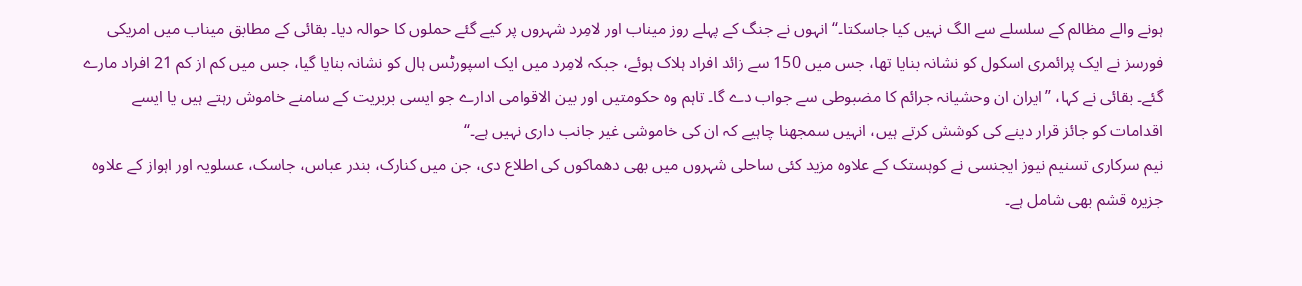ہونے والے مظالم کے سلسلے سے الگ نہیں کیا جاسکتا۔‘‘ انہوں نے جنگ کے پہلے روز میناب اور لامِرد شہروں پر کیے گئے حملوں کا حوالہ دیا۔ بقائی کے مطابق میناب میں امریکی فورسز نے ایک پرائمری اسکول کو نشانہ بنایا تھا، جس میں 150 سے زائد افراد ہلاک ہوئے، جبکہ لامِرد میں ایک اسپورٹس ہال کو نشانہ بنایا گیا، جس میں کم از کم 21 افراد مارے گئے۔ بقائی نے کہا، ’’ایران ان وحشیانہ جرائم کا مضبوطی سے جواب دے گا۔ تاہم وہ حکومتیں اور بین الاقوامی ادارے جو ایسی بربریت کے سامنے خاموش رہتے ہیں یا ایسے اقدامات کو جائز قرار دینے کی کوشش کرتے ہیں، انہیں سمجھنا چاہیے کہ ان کی خاموشی غیر جانب داری نہیں ہے۔‘‘
نیم سرکاری تسنیم نیوز ایجنسی نے کوہستک کے علاوہ مزید کئی ساحلی شہروں میں بھی دھماکوں کی اطلاع دی، جن میں کنارک، بندر عباس، جاسک، عسلویہ اور اہواز کے علاوہ جزیرہ قشم بھی شامل ہے۔